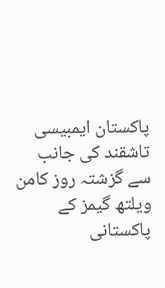پاکستان ایمبیسی تاشقند کی جانب سے گزشتہ روز کامن ویلتھ گیمز کے پاکستانی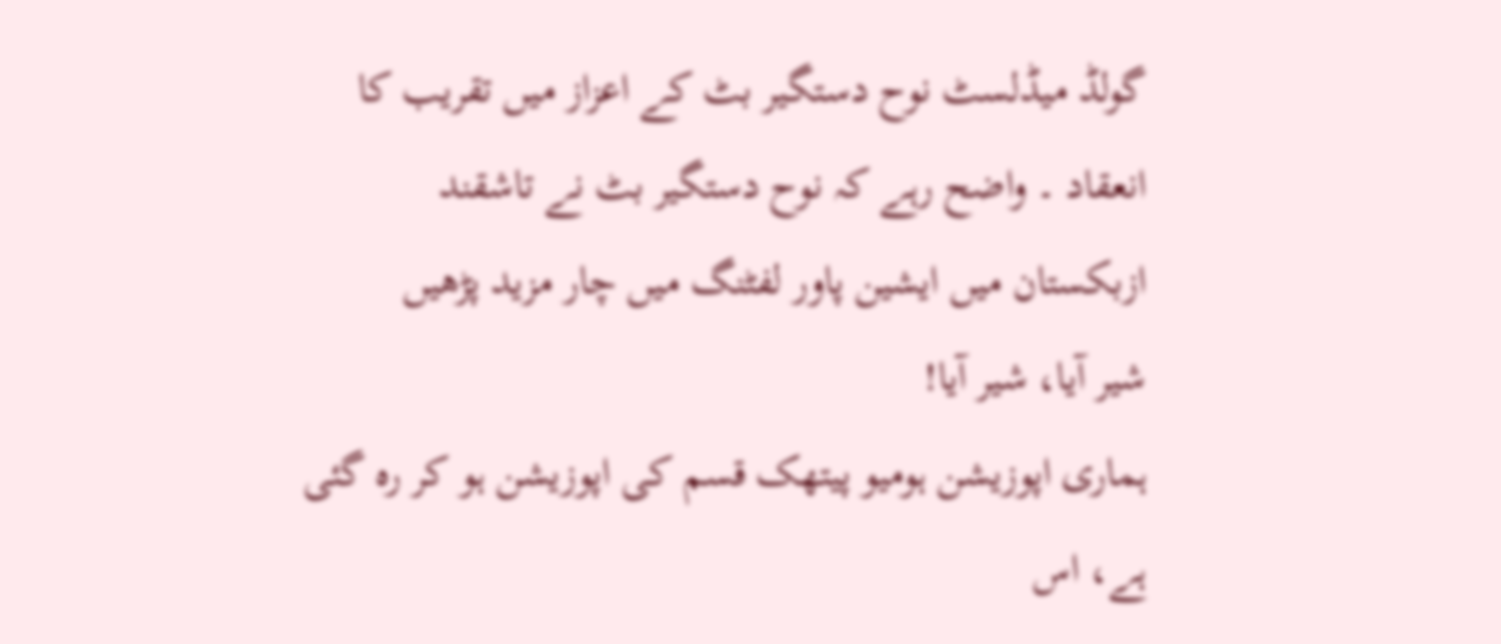گولڈ میڈلسٹ نوح دستگیر بٹ کے اعزاز میں تقریب کا انعقاد ۔ واضح رہے کہ نوح دستگیر بٹ نے تاشقند ازبکستان میں ایشین پاور لفٹنگ میں چار مزید پڑھیں
شیر آیا، شیر آیا!
ہماری اپوزیشن ہومیو پیتھک قسم کی اپوزیشن ہو کر رہ گئی ہے، اس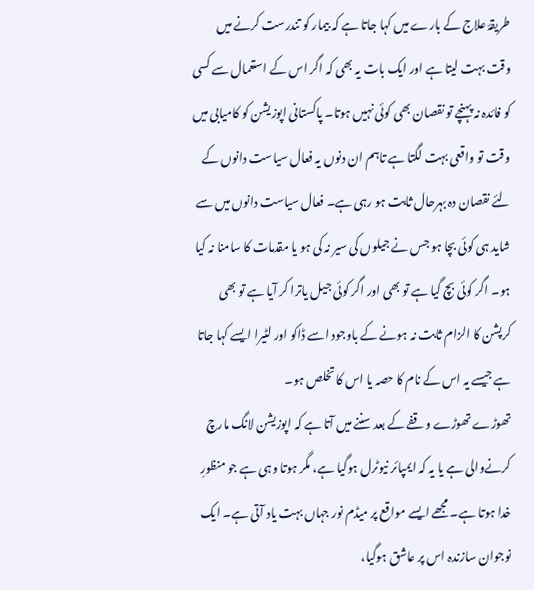طریقۂ علاج کے بارے میں کہا جاتا ہے کہ بیمار کو تندرست کرنے میں وقت بہت لیتا ہے اور ایک بات یہ بھی کہ اگر اس کے استعمال سے کسی کو فائدہ نہ پہنچے تو نقصان بھی کوئی نہیں ہوتا۔ پاکستانی اپوزیشن کو کامیابی میں وقت تو واقعی بہت لگتا ہے تاہم ان دنوں یہ فعال سیاست دانوں کے لئے نقصان دہ بہرحال ثابت ہو رہی ہے۔ فعال سیاست دانوں میں سے شاید ہی کوئی بچا ہو جس نے جیلوں کی سیر نہ کی ہو یا مقدمات کا سامنا نہ کیا ہو۔ اگر کوئی بچ گیا ہے تو بھی اور اگر کوئی جیل یاترا کر آیا ہے تو بھی کرپشن کا الزام ثابت نہ ہونے کے باوجود اسے ڈاکو اور لٹیرا ایسے کہا جاتا ہے جیسے یہ اس کے نام کا حصہ یا اس کا تخلص ہو۔
تھوڑے تھوڑے وقفے کے بعد سننے میں آتا ہے کہ اپوزیشن لانگ مارچ کرنےوالی ہے یا یہ کہ ایمپائر نیوٹرل ہوگیا ہے، مگر ہوتا وہی ہے جو منظورِ خدا ہوتا ہے۔ مجھے ایسے مواقع پر میڈم نور جہاں بہت یاد آتی ہے۔ ایک نوجوان سازندہ اس پر عاشق ہوگیا،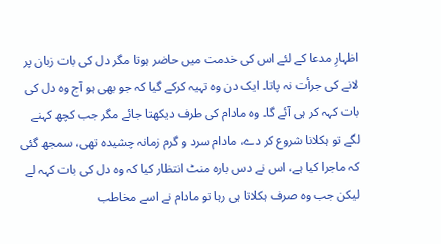اظہارِ مدعا کے لئے اس کی خدمت میں حاضر ہوتا مگر دل کی بات زبان پر لانے کی جرأت نہ پاتا۔ ایک دن وہ تہیہ کرکے گیا کہ جو بھی ہو آج وہ دل کی بات کہہ کر ہی آئے گا۔ وہ مادام کی طرف دیکھتا جائے مگر جب کچھ کہنے لگے تو ہکلانا شروع کر دے، مادام سرد و گرم زمانہ چشیدہ تھی، سمجھ گئی کہ ماجرا کیا ہے، اس نے دس بارہ منٹ انتظار کیا کہ وہ دل کی بات کہہ لے لیکن جب وہ صرف ہکلاتا ہی رہا تو مادام نے اسے مخاطب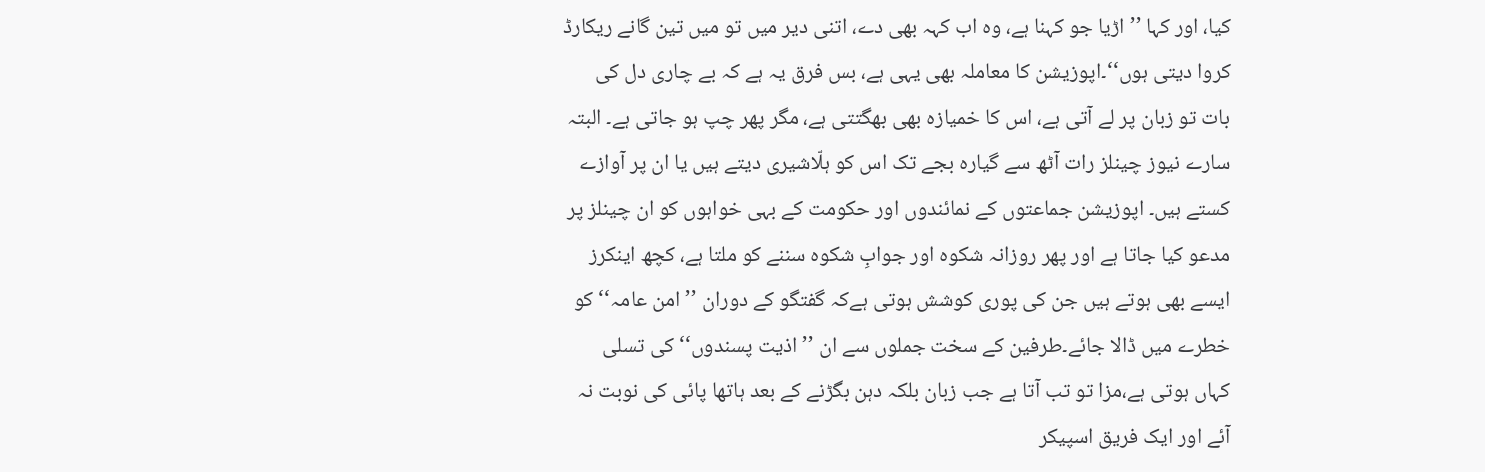کیا، اور کہا ’’اڑیا جو کہنا ہے، وہ اب کہہ بھی دے، اتنی دیر میں تو میں تین گانے ریکارڈ کروا دیتی ہوں‘‘۔اپوزیشن کا معاملہ بھی یہی ہے، بس فرق یہ ہے کہ بے چاری دل کی بات تو زبان پر لے آتی ہے، اس کا خمیازہ بھی بھگتتی ہے، مگر پھر چپ ہو جاتی ہے۔ البتہ سارے نیوز چینلز رات آٹھ سے گیارہ بجے تک اس کو ہلّاشیری دیتے ہیں یا ان پر آوازے کستے ہیں۔ اپوزیشن جماعتوں کے نمائندوں اور حکومت کے بہی خواہوں کو ان چینلز پر مدعو کیا جاتا ہے اور پھر روزانہ شکوہ اور جوابِ شکوہ سننے کو ملتا ہے، کچھ اینکرز ایسے بھی ہوتے ہیں جن کی پوری کوشش ہوتی ہےکہ گفتگو کے دوران ’’امن عامہ‘‘ کو خطرے میں ڈالا جائے۔طرفین کے سخت جملوں سے ان ’’اذیت پسندوں‘‘ کی تسلی کہاں ہوتی ہے،مزا تو تب آتا ہے جب زبان بلکہ دہن بگڑنے کے بعد ہاتھا پائی کی نوبت نہ آئے اور ایک فریق اسپیکر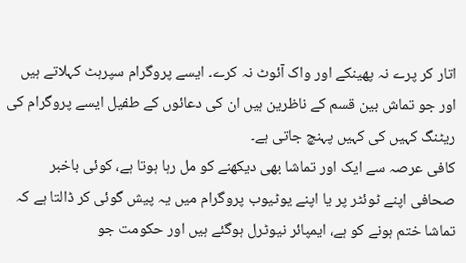اتار کر پرے نہ پھینکے اور واک آئوٹ نہ کرے۔ ایسے پروگرام سپرہٹ کہلاتے ہیں اور جو تماش بین قسم کے ناظرین ہیں ان کی دعائوں کے طفیل ایسے پروگرام کی ریٹنگ کہیں کی کہیں پہنچ جاتی ہے۔
کافی عرصہ سے ایک اور تماشا بھی دیکھنے کو مل رہا ہوتا ہے، کوئی باخبر صحافی اپنے ٹوئٹر پر یا اپنے یوٹیوب پروگرام میں یہ پیش گوئی کر ڈالتا ہے کہ تماشا ختم ہونے کو ہے، ایمپائر نیوٹرل ہوگئے ہیں اور حکومت جو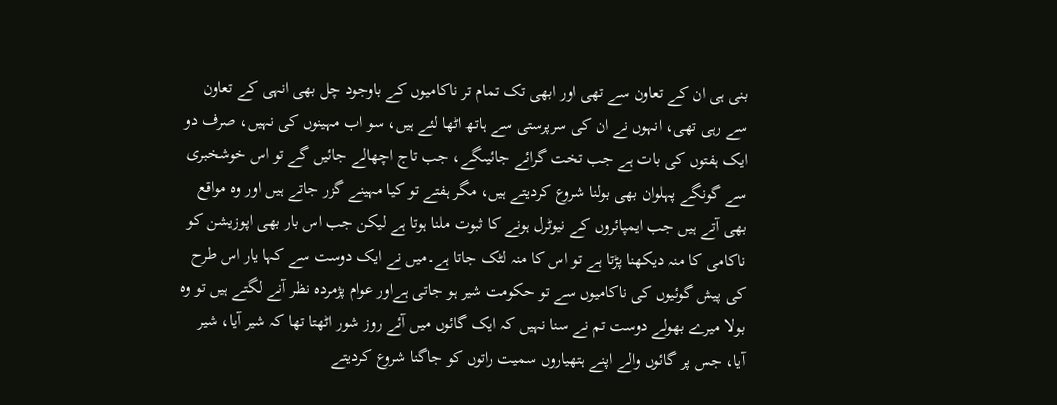بنی ہی ان کے تعاون سے تھی اور ابھی تک تمام تر ناکامیوں کے باوجود چل بھی انہی کے تعاون سے رہی تھی، انہوں نے ان کی سرپرستی سے ہاتھ اٹھا لئے ہیں، سو اب مہینوں کی نہیں، صرف دو ایک ہفتوں کی بات ہے جب تخت گرائے جائیںگے، جب تاج اچھالے جائیں گے تو اس خوشخبری سے گونگے پہلوان بھی بولنا شروع کردیتے ہیں، مگر ہفتے تو کیا مہینے گزر جاتے ہیں اور وہ مواقع بھی آتے ہیں جب ایمپائروں کے نیوٹرل ہونے کا ثبوت ملنا ہوتا ہے لیکن جب اس بار بھی اپوزیشن کو ناکامی کا منہ دیکھنا پڑتا ہے تو اس کا منہ لٹک جاتا ہے۔میں نے ایک دوست سے کہا یار اس طرح کی پیش گوئیوں کی ناکامیوں سے تو حکومت شیر ہو جاتی ہےاور عوام پژمردہ نظر آنے لگتے ہیں تو وہ بولا میرے بھولے دوست تم نے سنا نہیں کہ ایک گائوں میں آئے روز شور اٹھتا تھا کہ شیر آیا، شیر آیا، جس پر گائوں والے اپنے ہتھیاروں سمیت راتوں کو جاگنا شروع کردیتے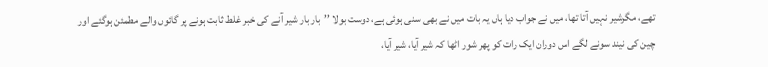تھے، مگرشیر نہیں آتا تھا، میں نے جواب دیا ہاں یہ بات میں نے بھی سنی ہوئی ہے، دوست بولا ’’بار بار شیر آنے کی خبر غلط ثابت ہونے پر گائوں والے مطمئن ہوگئے اور چین کی نیند سونے لگے اس دوران ایک رات کو پھر شور اٹھا کہ شیر آیا، شیر آیا،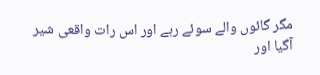مگر گائوں والے سوئے رہے اور اس رات واقعی شیر آگیا اور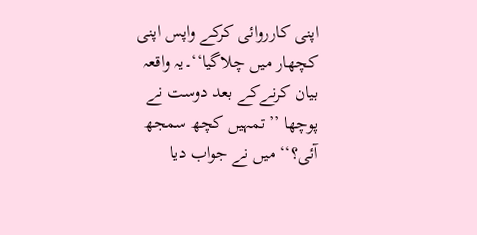اپنی کارروائی کرکے واپس اپنی کچھار میں چلاگیا‘‘۔یہ واقعہ بیان کرنےکے بعد دوست نے پوچھا ’’تمہیں کچھ سمجھ آئی؟‘‘ میں نے جواب دیا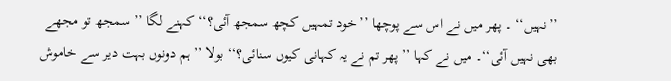’’نہیں‘‘ ۔ پھر میں نے اس سے پوچھا ’’خود تمہیں کچھ سمجھ آئی؟‘‘ کہنے لگا ’’ سمجھ تو مجھے بھی نہیں آئی‘‘۔ میں نے کہا ’’پھر تم نے یہ کہانی کیوں سنائی؟‘‘ بولا ’’ہم دونوں بہت دیر سے خاموش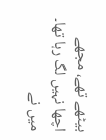بیٹھے تھے، مجھے اچھا نہیں لگ رہا تھا۔ میں نے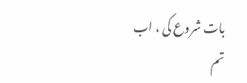بات شروع کی ، اب تم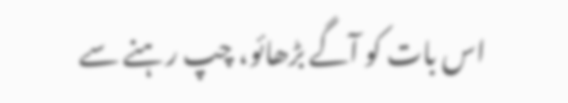اس بات کو آگے بڑھائو، چپ رہنے سے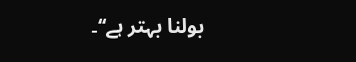بولنا بہتر ہے‘‘۔